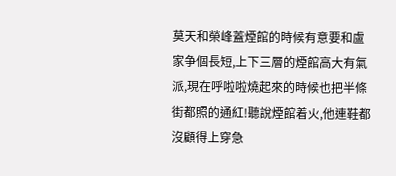莫天和榮峰蓋煙館的時候有意要和盧家争個長短,上下三層的煙館高大有氣派,現在呼啦啦燒起來的時候也把半條街都照的通紅!聽說煙館着火,他連鞋都沒顧得上穿急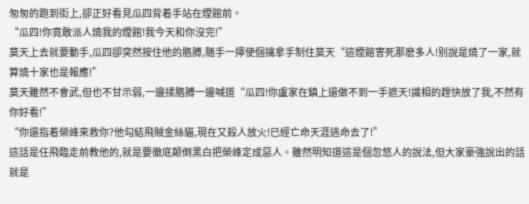匆匆的跑到街上,卻正好看見瓜四背着手站在煙館前。
“瓜四!你竟敢派人燒我的煙館!我今天和你沒完!”
莫天上去就要動手,瓜四卻突然按住他的胳膊,随手一擰使個擒拿手制住莫天“這煙館害死那麽多人!别說是燒了一家,就算燒十家也是報應!”
莫天雖然不會武,但也不甘示弱,一邊揉胳膊一邊喊道“瓜四!你盧家在鎮上還做不到一手遮天!識相的趕快放了我,不然有你好看!”
“你還指着榮峰來救你?他勾結飛賊金絲貓,現在又殺人放火!已經亡命天涯逃命去了!”
這話是任飛臨走前教他的,就是要徹底颠倒黑白把榮峰定成惡人。雖然明知道這是個忽悠人的說法,但大家豪強說出的話就是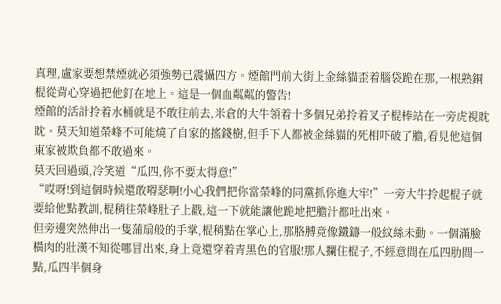真理,盧家要想禁煙就必須強勢已震懾四方。煙館門前大街上金絲貓歪着腦袋跪在那,一根熟銅棍從背心穿過把他釘在地上。這是一個血粼粼的警告!
煙館的活計拎着水桶就是不敢往前去,米倉的大牛領着十多個兄弟拎着叉子棍棒站在一旁虎視眈眈。莫天知道榮峰不可能燒了自家的搖錢樹,但手下人都被金絲貓的死相吓破了膽,看見他這個東家被欺負都不敢過來。
莫天回過頭,冷笑道“瓜四,你不要太得意!”
“哎呀!到這個時候還敢嘚瑟啊!小心我們把你當榮峰的同黨抓你進大牢!”一旁大牛拎起棍子就要給他點教訓,棍稍往榮峰肚子上戳,這一下就能讓他跪地把膽汁都吐出來。
但旁邊突然伸出一隻蒲扇般的手掌,棍稍點在掌心上,那胳膊竟像鐵鑄一般紋絲未動。一個滿臉橫肉的壯漢不知從哪冒出來,身上竟還穿着青黑色的官服!那人攔住棍子,不經意間在瓜四肋間一點,瓜四半個身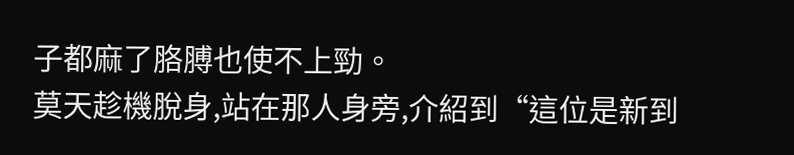子都麻了胳膊也使不上勁。
莫天趁機脫身,站在那人身旁,介紹到“這位是新到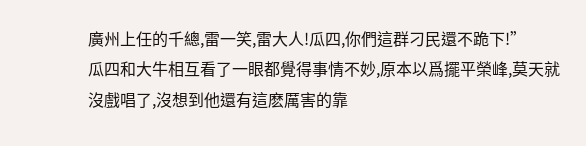廣州上任的千總,雷一笑,雷大人!瓜四,你們這群刁民還不跪下!”
瓜四和大牛相互看了一眼都覺得事情不妙,原本以爲擺平榮峰,莫天就沒戲唱了,沒想到他還有這麽厲害的靠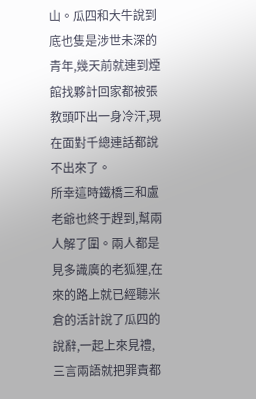山。瓜四和大牛說到底也隻是涉世未深的青年,幾天前就連到煙館找夥計回家都被張教頭吓出一身冷汗,現在面對千總連話都說不出來了。
所幸這時鐵橋三和盧老爺也終于趕到,幫兩人解了圍。兩人都是見多識廣的老狐狸,在來的路上就已經聽米倉的活計說了瓜四的說辭,一起上來見禮,三言兩語就把罪責都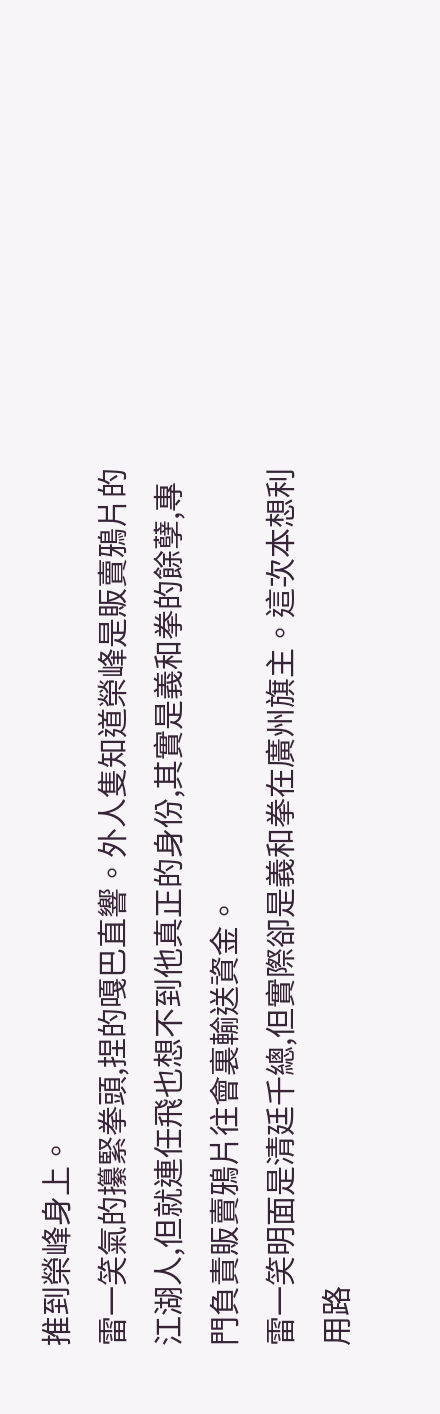推到榮峰身上。
雷一笑氣的攥緊拳頭,捏的嘎巴直響。外人隻知道榮峰是販賣鴉片的江湖人,但就連任飛也想不到他真正的身份,其實是義和拳的餘孽,專門負責販賣鴉片往會裏輸送資金。
雷一笑明面是清廷千總,但實際卻是義和拳在廣州旗主。這次本想利用路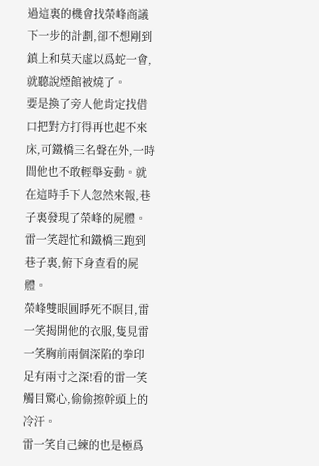過這裏的機會找榮峰商議下一步的計劃,卻不想剛到鎮上和莫天虛以爲蛇一會,就聽說煙館被燒了。
要是換了旁人他肯定找借口把對方打得再也起不來床,可鐵橋三名聲在外,一時間他也不敢輕舉妄動。就在這時手下人忽然來報,巷子裏發現了榮峰的屍體。雷一笑趕忙和鐵橋三跑到巷子裏,俯下身查看的屍體。
榮峰雙眼圓睜死不瞑目,雷一笑揭開他的衣服,隻見雷一笑胸前兩個深陷的拳印足有兩寸之深!看的雷一笑觸目驚心,偷偷擦幹頭上的冷汗。
雷一笑自己練的也是極爲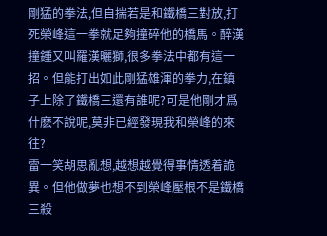剛猛的拳法,但自揣若是和鐵橋三對放,打死榮峰這一拳就足夠撞碎他的橋馬。醉漢撞鍾又叫羅漢曬獅,很多拳法中都有這一招。但能打出如此剛猛雄渾的拳力,在鎮子上除了鐵橋三還有誰呢?可是他剛才爲什麽不說呢,莫非已經發現我和榮峰的來往?
雷一笑胡思亂想,越想越覺得事情透着詭異。但他做夢也想不到榮峰壓根不是鐵橋三殺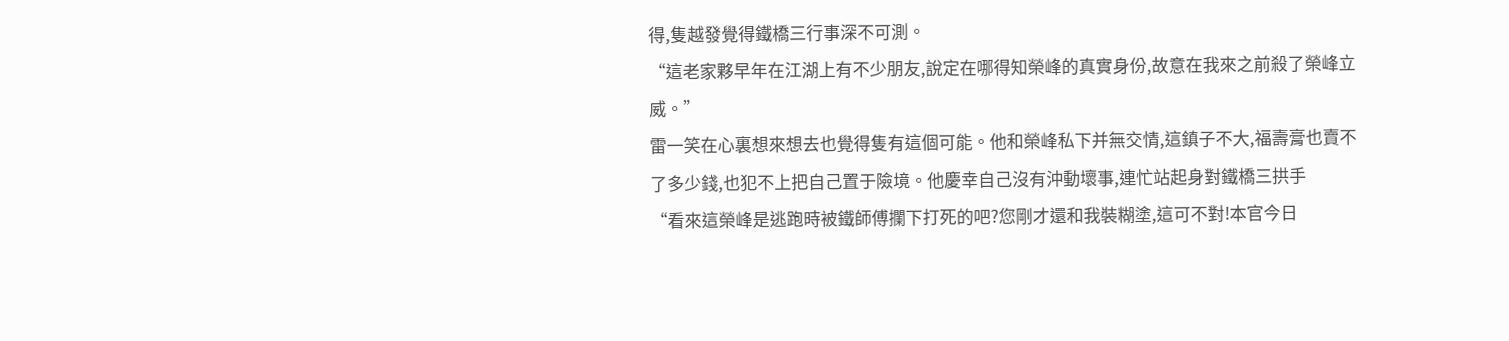得,隻越發覺得鐵橋三行事深不可測。
“這老家夥早年在江湖上有不少朋友,說定在哪得知榮峰的真實身份,故意在我來之前殺了榮峰立威。”
雷一笑在心裏想來想去也覺得隻有這個可能。他和榮峰私下并無交情,這鎮子不大,福壽膏也賣不了多少錢,也犯不上把自己置于險境。他慶幸自己沒有沖動壞事,連忙站起身對鐵橋三拱手
“看來這榮峰是逃跑時被鐵師傅攔下打死的吧?您剛才還和我裝糊塗,這可不對!本官今日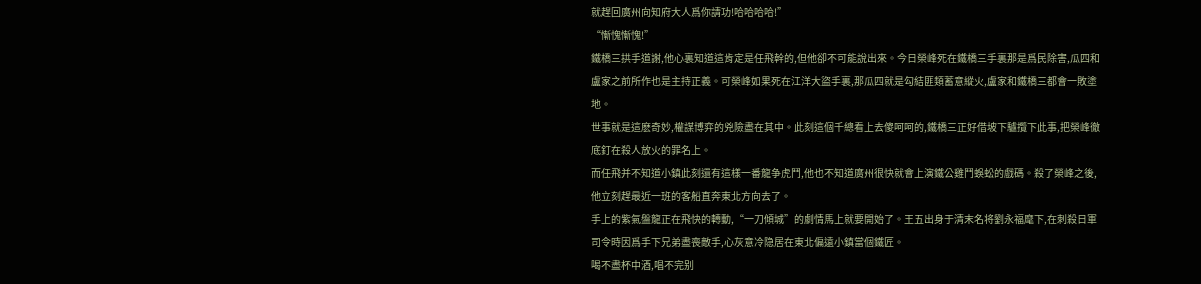就趕回廣州向知府大人爲你請功!哈哈哈哈!”
“慚愧慚愧!”
鐵橋三拱手道謝,他心裏知道這肯定是任飛幹的,但他卻不可能說出來。今日榮峰死在鐵橋三手裏那是爲民除害,瓜四和盧家之前所作也是主持正義。可榮峰如果死在江洋大盜手裏,那瓜四就是勾結匪類蓄意縱火,盧家和鐵橋三都會一敗塗地。
世事就是這麽奇妙,權謀博弈的兇險盡在其中。此刻這個千總看上去傻呵呵的,鐵橋三正好借坡下驢攬下此事,把榮峰徹底釘在殺人放火的罪名上。
而任飛并不知道小鎮此刻還有這樣一番龍争虎鬥,他也不知道廣州很快就會上演鐵公雞鬥蜈蚣的戲碼。殺了榮峰之後,他立刻趕最近一班的客船直奔東北方向去了。
手上的紫氣盤龍正在飛快的轉動,“一刀傾城”的劇情馬上就要開始了。王五出身于清末名将劉永福麾下,在刺殺日軍司令時因爲手下兄弟盡喪敵手,心灰意冷隐居在東北偏遠小鎮當個鐵匠。
喝不盡杯中酒,唱不完别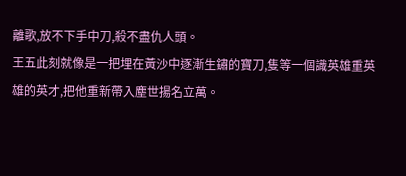離歌,放不下手中刀,殺不盡仇人頭。
王五此刻就像是一把埋在黃沙中逐漸生鏽的寶刀,隻等一個識英雄重英雄的英才,把他重新帶入塵世揚名立萬。